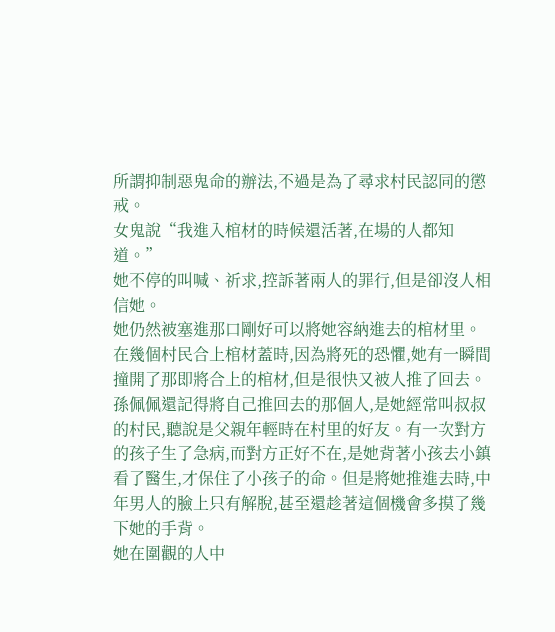所謂抑制惡鬼命的辦法,不過是為了尋求村民認同的懲戒。
女鬼說“我進入棺材的時候還活著,在場的人都知道。”
她不停的叫喊、祈求,控訴著兩人的罪行,但是卻沒人相信她。
她仍然被塞進那口剛好可以將她容納進去的棺材里。
在幾個村民合上棺材蓋時,因為將死的恐懼,她有一瞬間撞開了那即將合上的棺材,但是很快又被人推了回去。
孫佩佩還記得將自己推回去的那個人,是她經常叫叔叔的村民,聽說是父親年輕時在村里的好友。有一次對方的孩子生了急病,而對方正好不在,是她背著小孩去小鎮看了醫生,才保住了小孩子的命。但是將她推進去時,中年男人的臉上只有解脫,甚至還趁著這個機會多摸了幾下她的手背。
她在圍觀的人中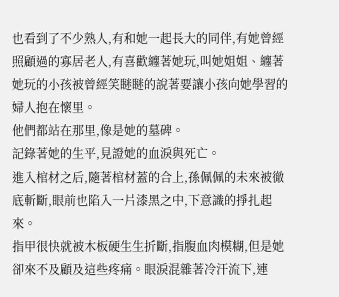也看到了不少熟人,有和她一起長大的同伴,有她曾經照顧過的寡居老人,有喜歡纏著她玩,叫她姐姐、纏著她玩的小孩被曾經笑瞇瞇的說著要讓小孩向她學習的婦人抱在懷里。
他們都站在那里,像是她的墓碑。
記錄著她的生平,見證她的血淚與死亡。
進入棺材之后,隨著棺材蓋的合上,孫佩佩的未來被徹底斬斷,眼前也陷入一片漆黑之中,下意識的掙扎起來。
指甲很快就被木板硬生生折斷,指腹血肉模糊,但是她卻來不及顧及這些疼痛。眼淚混雜著冷汗流下,連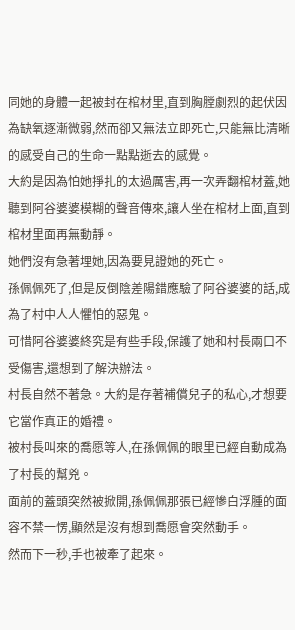同她的身體一起被封在棺材里,直到胸膛劇烈的起伏因為缺氧逐漸微弱,然而卻又無法立即死亡,只能無比清晰的感受自己的生命一點點逝去的感覺。
大約是因為怕她掙扎的太過厲害,再一次弄翻棺材蓋,她聽到阿谷婆婆模糊的聲音傳來,讓人坐在棺材上面,直到棺材里面再無動靜。
她們沒有急著埋她,因為要見證她的死亡。
孫佩佩死了,但是反倒陰差陽錯應驗了阿谷婆婆的話,成為了村中人人懼怕的惡鬼。
可惜阿谷婆婆終究是有些手段,保護了她和村長兩口不受傷害,還想到了解決辦法。
村長自然不著急。大約是存著補償兒子的私心,才想要它當作真正的婚禮。
被村長叫來的喬愿等人,在孫佩佩的眼里已經自動成為了村長的幫兇。
面前的蓋頭突然被掀開,孫佩佩那張已經慘白浮腫的面容不禁一愣,顯然是沒有想到喬愿會突然動手。
然而下一秒,手也被牽了起來。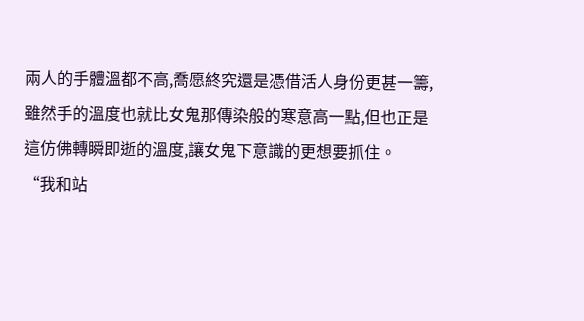兩人的手體溫都不高,喬愿終究還是憑借活人身份更甚一籌,雖然手的溫度也就比女鬼那傳染般的寒意高一點,但也正是這仿佛轉瞬即逝的溫度,讓女鬼下意識的更想要抓住。
“我和站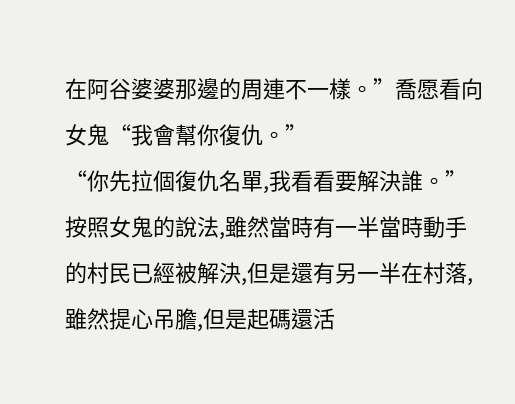在阿谷婆婆那邊的周連不一樣。”喬愿看向女鬼“我會幫你復仇。”
“你先拉個復仇名單,我看看要解決誰。”
按照女鬼的說法,雖然當時有一半當時動手的村民已經被解決,但是還有另一半在村落,雖然提心吊膽,但是起碼還活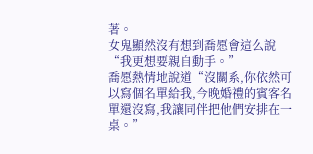著。
女鬼顯然沒有想到喬愿會這么說“我更想要親自動手。”
喬愿熱情地說道“沒關系,你依然可以寫個名單給我,今晚婚禮的賓客名單還沒寫,我讓同伴把他們安排在一桌。”